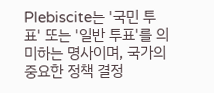Plebiscite는 '국민 투표' 또는 '일반 투표'를 의미하는 명사이며, 국가의 중요한 정책 결정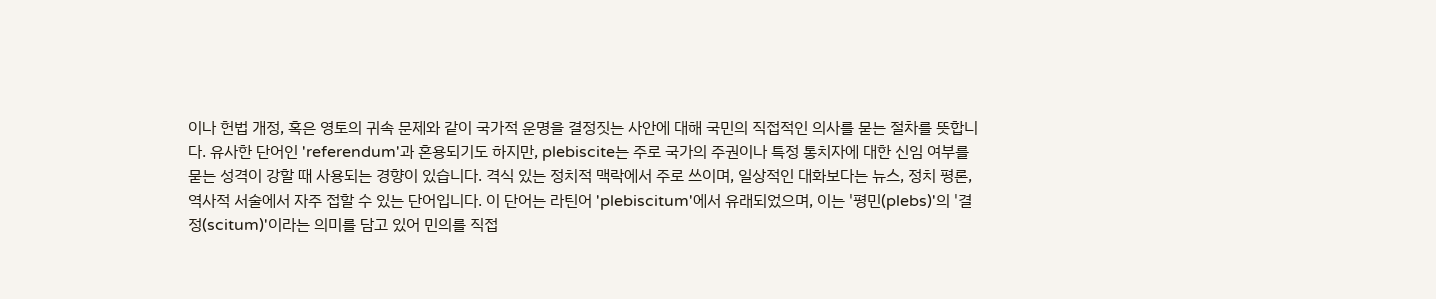이나 헌법 개정, 혹은 영토의 귀속 문제와 같이 국가적 운명을 결정짓는 사안에 대해 국민의 직접적인 의사를 묻는 절차를 뜻합니다. 유사한 단어인 'referendum'과 혼용되기도 하지만, plebiscite는 주로 국가의 주권이나 특정 통치자에 대한 신임 여부를 묻는 성격이 강할 때 사용되는 경향이 있습니다. 격식 있는 정치적 맥락에서 주로 쓰이며, 일상적인 대화보다는 뉴스, 정치 평론, 역사적 서술에서 자주 접할 수 있는 단어입니다. 이 단어는 라틴어 'plebiscitum'에서 유래되었으며, 이는 '평민(plebs)'의 '결정(scitum)'이라는 의미를 담고 있어 민의를 직접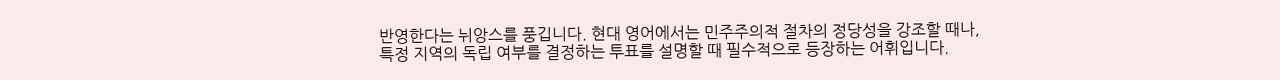반영한다는 뉘앙스를 풍깁니다. 현대 영어에서는 민주주의적 절차의 정당성을 강조할 때나, 특정 지역의 독립 여부를 결정하는 투표를 설명할 때 필수적으로 등장하는 어휘입니다.